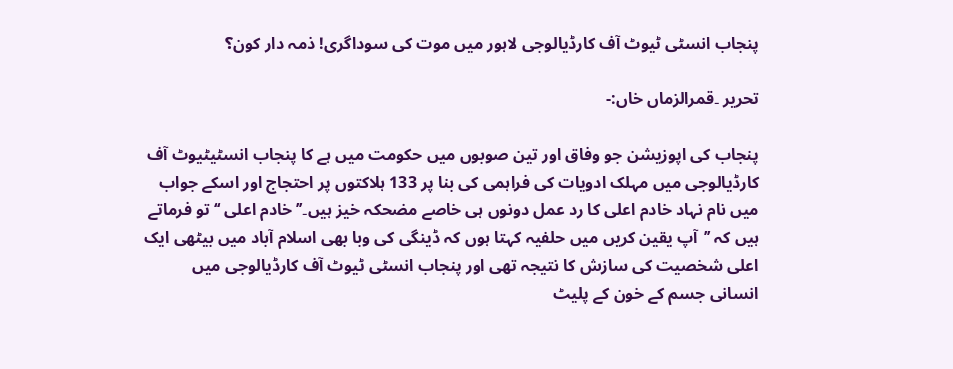پنجاب انسٹی ٹیوٹ آف کارڈیالوجی لاہور میں موت کی سوداگری! ذمہ دار کون؟

تحریر ۔قمرالزماں خاں:-

پنجاب کی اپوزیشن جو وفاق اور تین صوبوں میں حکومت میں ہے کا پنجاب انسٹیٹیوٹ آف کارڈیالوجی میں مہلک ادویات کی فراہمی کی بنا پر 133 ہلاکتوں پر احتجاج اور اسکے جواب میں نام نہاد خادم اعلی کا رد عمل دونوں ہی خاصے مضحکہ خیز ہیں۔’’خادم اعلی ‘‘ تو فرماتے ہیں کہ ’’آپ یقین کریں میں حلفیہ کہتا ہوں کہ ڈینگی کی وبا بھی اسلام آباد میں بیٹھی ایک اعلی شخصیت کی سازش کا نتیجہ تھی اور پنجاب انسٹی ٹیوٹ آف کارڈیالوجی میں انسانی جسم کے خون کے پلیٹ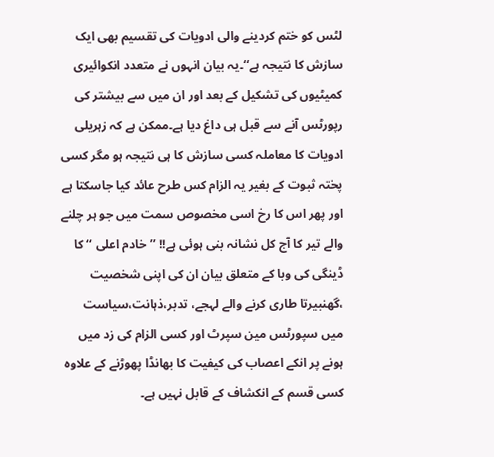لٹس کو ختم کردینے والی ادویات کی تقسیم بھی ایک سازش کا نتیجہ ہے‘‘۔یہ بیان انہوں نے متعدد انکوائیری کمیٹیوں کی تشکیل کے بعد اور ان میں سے بیشتر کی رپورٹس آنے سے قبل ہی داغ دیا ہے۔ممکن ہے کہ زہریلی ادویات کا معاملہ کسی سازش کا ہی نتیجہ ہو مگر کسی پختہ ثبوت کے بغیر یہ الزام کس طرح عائد کیا جاسکتا ہے اور پھر اس کا رخ اسی مخصوص سمت میں جو ہر چلنے والے تیر کا آج کل نشانہ بنی ہوئی ہے!! ’’ خادم اعلی ‘‘ کا ڈینگی کی وبا کے متعلق بیان ان کی اپنی شخصیت ،گھنبیرتا طاری کرنے والے لہجے، تدبر،ذہانت،سیاست میں سپورٹس مین سپرٹ اور کسی الزام کی زد میں ہونے پر انکے اعصاب کی کیفیت کا بھانڈا پھوڑنے کے علاوہ کسی قسم کے انکشاف کے قابل نہیں ہے۔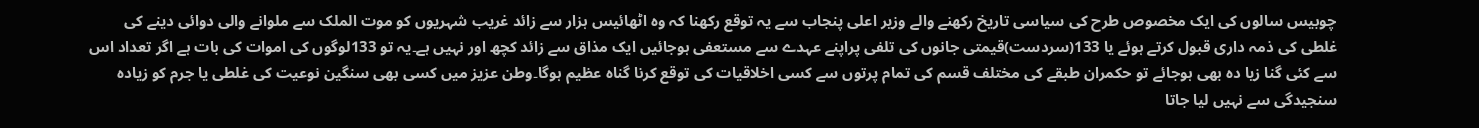چوبیس سالوں کی ایک مخصوص طرح کی سیاسی تاریخ رکھنے والے وزیر اعلی پنجاب سے یہ توقع رکھنا کہ وہ اٹھائیس ہزار سے زائد غریب شہریوں کو موت الملک سے ملوانے والی دوائی دینے کی غلطی کی ذمہ داری قبول کرتے ہوئے یا 133(سردست)قیمتی جانوں کی تلفی پراپنے عہدے سے مستعفی ہوجائیں ایک مذاق سے زائد کچھ اور نہیں ہے۔یہ تو 133لوگوں کی اموات کی بات ہے اگر تعداد اس سے کئی گنا زیا دہ بھی ہوجائے تو حکمران طبقے کی مختلف قسم کی تمام پرتوں سے کسی اخلاقیات کی توقع کرنا گناہ عظیم ہوگا۔وطن عزیز میں کسی بھی سنگین نوعیت کی غلطی یا جرم کو زیادہ سنجیدگی سے نہیں لیا جاتا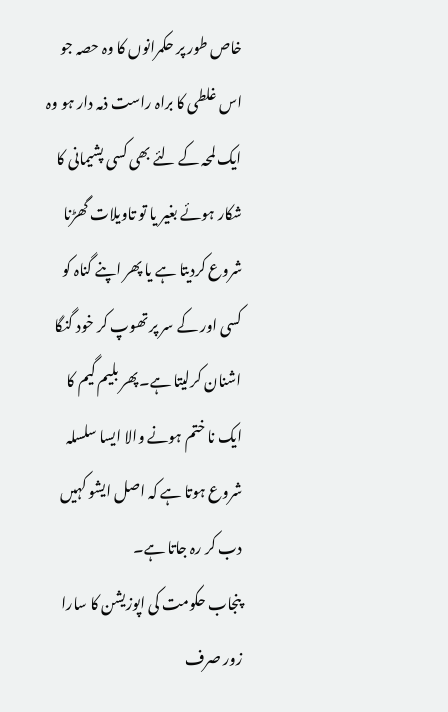خاص طور پر حکمرانوں کا وہ حصہ جو اس غلطی کا براہ راست ذمہ دار ہو وہ ایک لمحہ کے لئے بھی کسی پشیمانی کا شکار ہوئے بغیر یا تو تاویلات گھڑنا شروع کردیتا ہے یا پھر اپنے گناہ کو کسی اور کے سر پر تھوپ کر خود گنگا اشنان کرلیتا ہے۔پھر بلیم گیم کا ایک نا ختم ہونے والا ایسا سلسلہ شروع ہوتا ہے کہ اصل ایشو کہیں دب کر رہ جاتا ہے۔
پنجاب حکومت کی اپوزیشن کا سارا زور صرف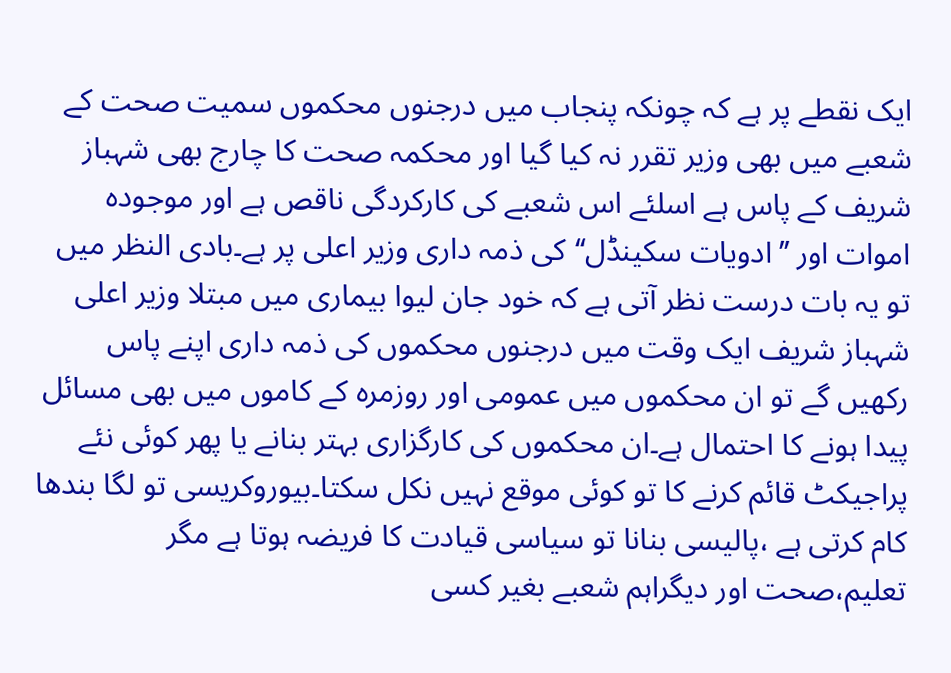ایک نقطے پر ہے کہ چونکہ پنجاب میں درجنوں محکموں سمیت صحت کے شعبے میں بھی وزیر تقرر نہ کیا گیا اور محکمہ صحت کا چارج بھی شہباز شریف کے پاس ہے اسلئے اس شعبے کی کارکردگی ناقص ہے اور موجودہ اموات اور ’’ادویات سکینڈل‘‘کی ذمہ داری وزیر اعلی پر ہے۔بادی النظر میں تو یہ بات درست نظر آتی ہے کہ خود جان لیوا بیماری میں مبتلا وزیر اعلی شہباز شریف ایک وقت میں درجنوں محکموں کی ذمہ داری اپنے پاس رکھیں گے تو ان محکموں میں عمومی اور روزمرہ کے کاموں میں بھی مسائل پیدا ہونے کا احتمال ہے۔ان محکموں کی کارگزاری بہتر بنانے یا پھر کوئی نئے پراجیکٹ قائم کرنے کا تو کوئی موقع نہیں نکل سکتا۔بیوروکریسی تو لگا بندھا کام کرتی ہے ،پالیسی بنانا تو سیاسی قیادت کا فریضہ ہوتا ہے مگر تعلیم،صحت اور دیگراہم شعبے بغیر کسی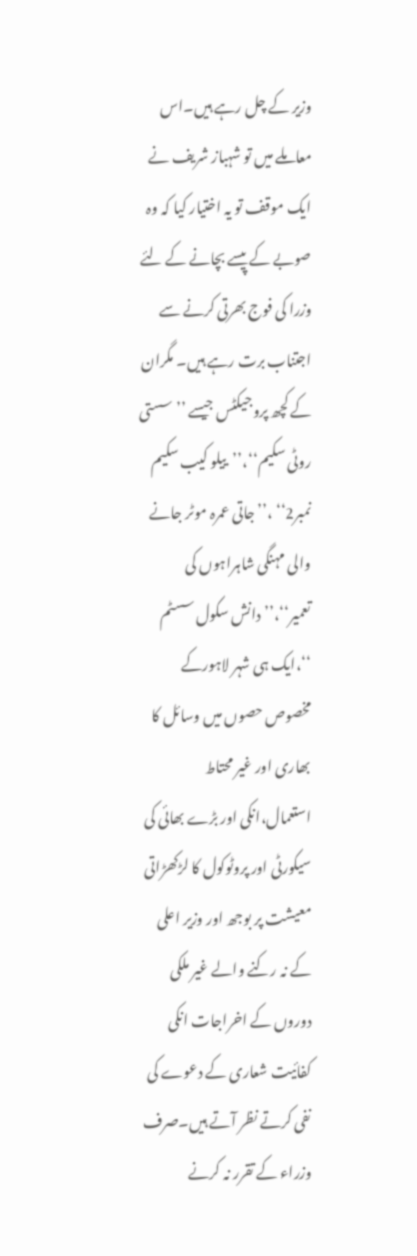وزیر کے چل رہے ہیں۔اس معاملے میں تو شہباز شریف نے ایک موقف تو یہ اختیار کیا کہ وہ صوبے کے پیسے بچانے کے لئے وزرا کی فوج بھرتی کرنے سے اجتناب برت رہے ہیں۔ مگران کے کچھ پروجیکٹس جیسے ’’سستی روٹی سکیم‘‘،’’ییلو کیب سکیم نمبر2‘‘ ،’’جاتی عمرہ موٹر جانے والی مہنگی شاہراہوں کی تعمیر‘‘،’’دانش سکول سسٹم ‘‘،ایک ہی شہر لاہورکے مخصوص حصوں میں وسائل کا بھاری اور غیر محتاط استعمال،انکی اور بڑے بھائی کی سیکورٹی اور پروٹوکول کا لڑکھڑاتی معیشت پر بوجھ اور وزیر اعلی کے نہ رکنے والے غیر ملکی دوروں کے اخراجات انکی کفائیت شعاری کے دعوے کی نفی کرتے نظر آتے ہیں۔صرف وزراء کے تقرر نہ کرنے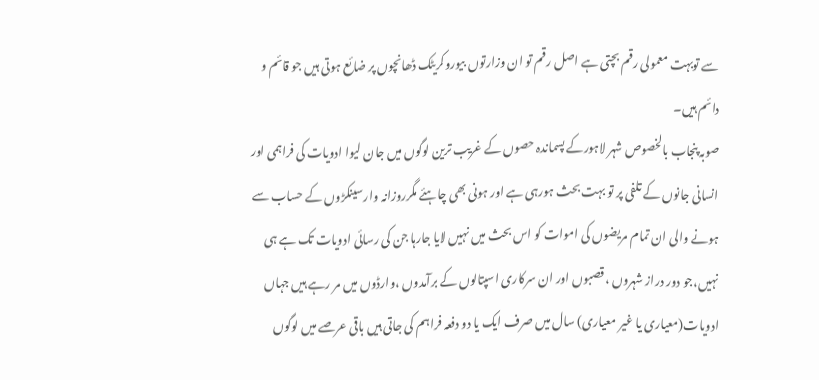سے توبہت معمولی رقم بچتی ہے اصل رقم تو ان وزارتوں بیوروکریٹک ڈھانچوں پر ضائع ہوتی ہیں جو قائم و دائم ہیں۔
صوبہ پنجاب بالخصوص شہر لاہورکے پسماندہ حصوں کے غریب ترین لوگوں میں جان لیوا ادویات کی فراہمی اور انسانی جانوں کے تلفی پر تو بہت بحث ہورہی ہے اور ہونی بھی چاہئے مگرروزانہ وارسینکڑوں کے حساب سے ہونے والی ان تمام مریضوں کی اموات کو اس بحث میں نہیں لایا جارہا جن کی رسائی ادویات تک ہے ہی نہیں،جو دور دراز شہروں ،قصبوں اور ان سرکاری اسپتالوں کے برآمدوں ،وارڈوں میں مر رہے ہیں جہاں ادویات(معیاری یا غیر معیاری) سال میں صرف ایک یا دو دفعہ فراہم کی جاتی ہیں باقی عرصے میں لوگوں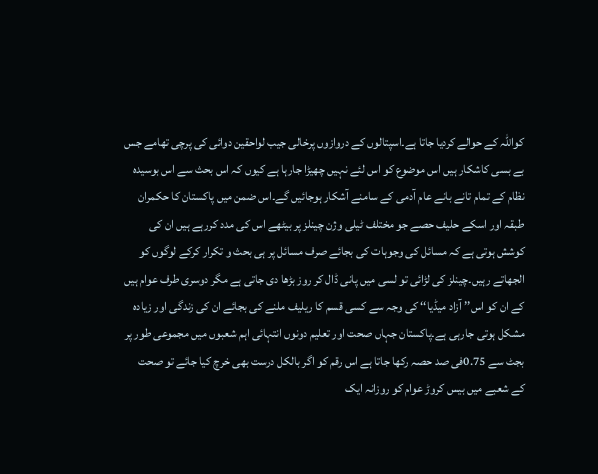کواللہ کے حوالے کردیا جاتا ہے۔اسپتالوں کے دروازوں پرخالی جیب لواحقین دوائی کی پرچی تھامے جس بے بسی کاشکار ہیں اس موضوع کو اس لئے نہیں چھیڑا جارہا ہے کیوں کہ اس بحث سے اس بوسیدہ نظام کے تمام تانے بانے عام آدمی کے سامنے آشکار ہوجائیں گے۔اس ضمن میں پاکستان کا حکمران طبقہ اور اسکے حلیف حصے جو مختلف ٹیلی وژن چینلز پر بیٹھے اس کی مدد کررہے ہیں ان کی کوشش ہوتی ہے کہ مسائل کی وجوہات کی بجائے صرف مسائل پر ہی بحث و تکرار کرکے لوگوں کو الجھاتے رہیں۔چینلز کی لڑائی تو لسی میں پانی ڈال کر روز بڑھا دی جاتی ہے مگر دوسری طرف عوام ہیں کے ان کو اس’’ آزاد میڈیا‘‘ کی وجہ سے کسی قسم کا ریلیف ملنے کی بجائے ان کی زندگی اور زیادہ مشکل ہوتی جارہی ہے۔پاکستان جہاں صحت اور تعلیم دونوں انتہائی اہم شعبوں میں مجموعی طور پر بجٹ سے 0.75فی صد حصہ رکھا جاتا ہے اس رقم کو اگر بالکل درست بھی خرچ کیا جائے تو صحت کے شعبے میں بیس کروڑ عوام کو روزانہ ایک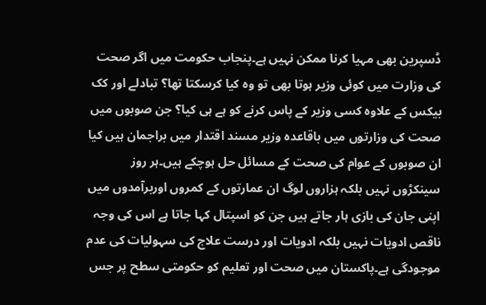ڈسپرین بھی مہیا کرنا ممکن نہیں ہے۔پنجاب حکومت میں اگر صحت کی وزارت میں کوئی وزیر ہوتا بھی تو وہ کیا کرسکتا تھا؟ تبادلے اور کک بیکس کے علاوہ کسی وزیر کے پاس کرنے کو ہے ہی کیا؟ جن صوبوں میں صحت کی وزارتوں میں باقاعدہ وزیر مسند اقتدار میں براجمان ہیں کیا ان صوبوں کے عوام کی صحت کے مسائل حل ہوچکے ہیں۔ہر روز سینکڑوں نہیں بلکہ ہزاروں لوگ ان عمارتوں کے کمروں اوربرآمدوں میں اپنی جان کی بازی ہار جاتے ہیں جن کو اسپتال کہا جاتا ہے اس کی وجہ ناقص ادویات نہیں بلکہ ادویات اور درست علاج کی سہولیات کی عدم موجودگی ہے۔پاکستان میں صحت اور تعلیم کو حکومتی سطح پر جس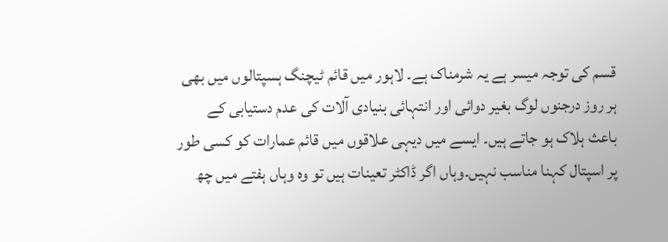قسم کی توجہ میسر ہے یہ شرمناک ہے۔ لاہور میں قائم ٹیچنگ ہسپتالوں میں بھی ہر روز درجنوں لوگ بغیر دوائی اور انتہائی بنیادی آلات کی عدم دستیابی کے باعث ہلاک ہو جاتے ہیں۔ ایسے میں دیہی علاقوں میں قائم عمارات کو کسی طور پر اسپتال کہنا مناسب نہیں۔وہاں اگر ڈاکٹر تعینات ہیں تو وہ وہاں ہفتے میں چھ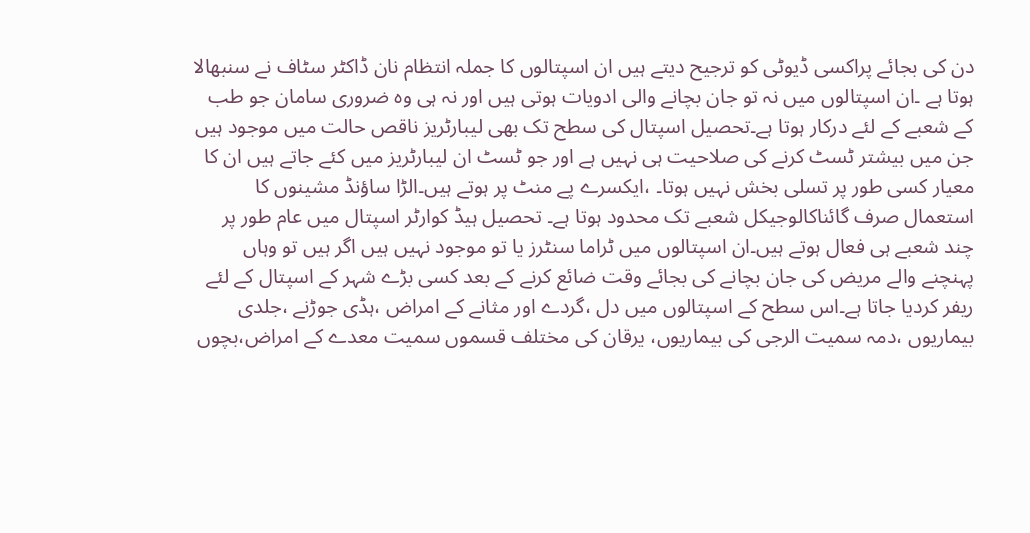دن کی بجائے پراکسی ڈیوٹی کو ترجیح دیتے ہیں ان اسپتالوں کا جملہ انتظام نان ڈاکٹر سٹاف نے سنبھالا ہوتا ہے ۔ان اسپتالوں میں نہ تو جان بچانے والی ادویات ہوتی ہیں اور نہ ہی وہ ضروری سامان جو طب کے شعبے کے لئے درکار ہوتا ہے۔تحصیل اسپتال کی سطح تک بھی لیبارٹریز ناقص حالت میں موجود ہیں جن میں بیشتر ٹسٹ کرنے کی صلاحیت ہی نہیں ہے اور جو ٹسٹ ان لیبارٹریز میں کئے جاتے ہیں ان کا معیار کسی طور پر تسلی بخش نہیں ہوتا۔ ،ایکسرے پے منٹ پر ہوتے ہیں۔الڑا ساؤنڈ مشینوں کا استعمال صرف گائناکالوجیکل شعبے تک محدود ہوتا ہے۔ تحصیل ہیڈ کوارٹر اسپتال میں عام طور پر چند شعبے ہی فعال ہوتے ہیں۔ان اسپتالوں میں ٹراما سنٹرز یا تو موجود نہیں ہیں اگر ہیں تو وہاں پہنچنے والے مریض کی جان بچانے کی بجائے وقت ضائع کرنے کے بعد کسی بڑے شہر کے اسپتال کے لئے ریفر کردیا جاتا ہے۔اس سطح کے اسپتالوں میں دل ،گردے اور مثانے کے امراض ،ہڈی جوڑنے ،جلدی بیماریوں ،دمہ سمیت الرجی کی بیماریوں، یرقان کی مختلف قسموں سمیت معدے کے امراض،بچوں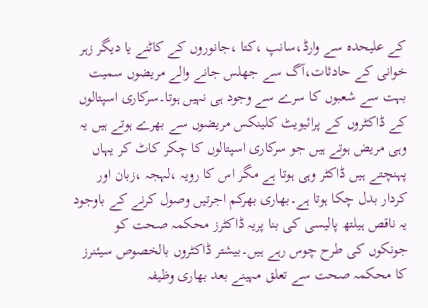کے علیحدہ سے وارڈ،سانپ ،کتا ،جانوروں کے کاٹنے یا دیگر زہر خوانی کے حادثات،آگ سے جھلس جانے والے مریضوں سمیت بہت سے شعبوں کا سرے سے وجود ہی نہیں ہوتا۔سرکاری اسپتالوں کے ڈاکٹروں کے پرائیویٹ کلینکس مریضوں سے بھرے ہوتے ہیں یہ وہی مریض ہوتے ہیں جو سرکاری اسپتالوں کا چکر کاٹ کر یہاں پہنچتے ہیں ڈاکٹر وہی ہوتا ہے مگر اس کا رویہ ،لہجہ ،زبان اور کردار بدل چکا ہوتا ہے۔بھاری بھرکم اجرتیں وصول کرنے کے باوجود یہ ناقص ہیلتھ پالیسی کی بنا پریہ ڈاکٹرز محکمہ صحت کو جونکوں کی طرح چوس رہے ہیں۔بیشتر ڈاکٹروں بالخصوص سیئنرز کا محکمہ صحت سے تعلق مہینے بعد بھاری وظیفہ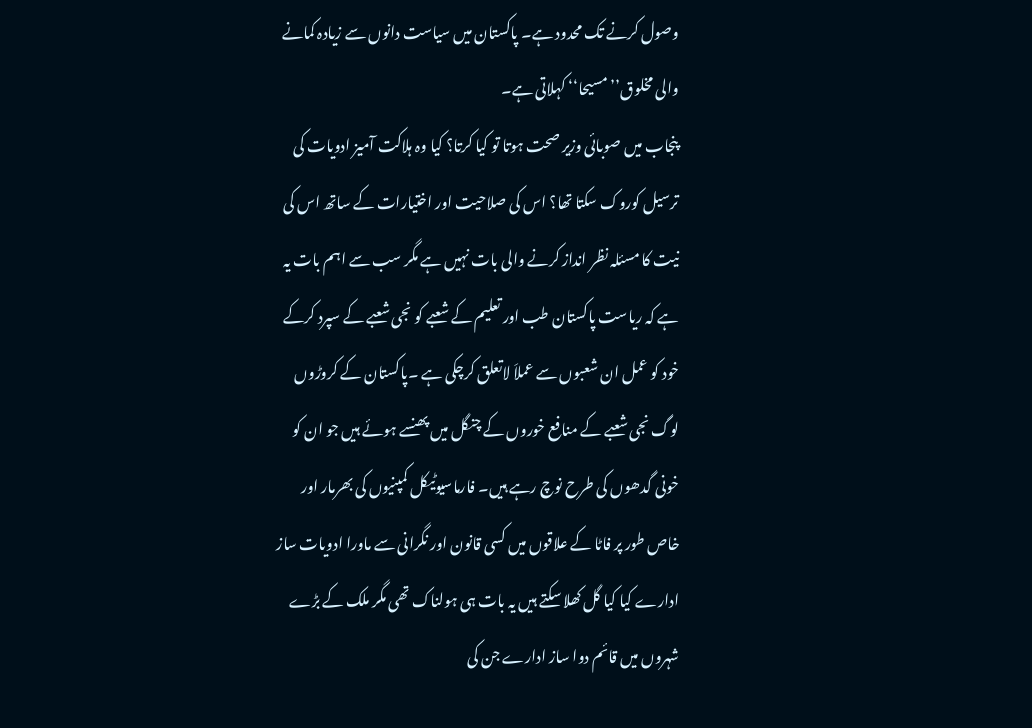وصول کرنے تک محدود ہے۔ پاکستان میں سیاست دانوں سے زیادہ کمانے والی مخلوق’’ مسیحا‘‘ کہلاتی ہے۔
پنجاب میں صوبائی وزیر صحت ہوتا تو کیا کرتا؟ کیا وہ ہلاکت آمیز ادویات کی ترسیل کوروک سکتا تھا؟ اس کی صلاحیت اور اختیارات کے ساتھ اس کی نیت کا مسئلہ نظر انداز کرنے والی بات نہیں ہے مگر سب سے اہم بات یہ ہے کہ ریاست پاکستان طب اور تعلیم کے شعبے کو نجی شعبے کے سپرد کرکے خود کو عمل ان شعبوں سے عملاَ لاتعلق کرچکی ہے ۔پاکستان کے کروڑوں لوگ نجی شعبے کے منافع خوروں کے چنگل میں پھنسے ہوئے ہیں جو ان کو خونی گدھوں کی طرح نوچ رہے ہیں۔ فارماسیوٹیکل کمپنیوں کی بھرمار اور خاص طور پر فاٹا کے علاقوں میں کسی قانون اور نگرانی سے ماورا ادویات ساز ادارے کیا کیا گل کھلا سکتے ہیں یہ بات ہی ہولناک تھی مگر ملک کے بڑے شہروں میں قائم دوا ساز ادارے جن کی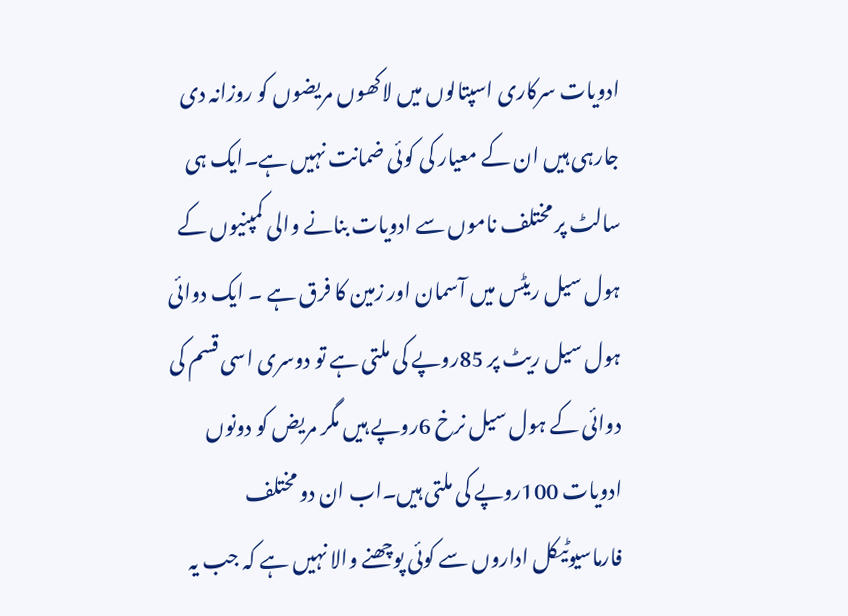ادویات سرکاری اسپتالوں میں لاکھوں مریضوں کو روزانہ دی جارہی ہیں ان کے معیار کی کوئی ضمانت نہیں ہے۔ایک ہی سالٹ پر مختلف ناموں سے ادویات بنانے والی کمپنیوں کے ہول سیل ریٹس میں آسمان اور زمین کا فرق ہے ۔ ایک دوائی ہول سیل ریٹ پر 85روپے کی ملتی ہے تو دوسری اسی قسم کی دوائی کے ہول سیل نرخ 6روپے ہیں مگر مریض کو دونوں ادویات 100روپے کی ملتی ہیں۔اب ان دو مختلف فارماسیوٹیکل اداروں سے کوئی پوچھنے والا نہیں ہے کہ جب یہ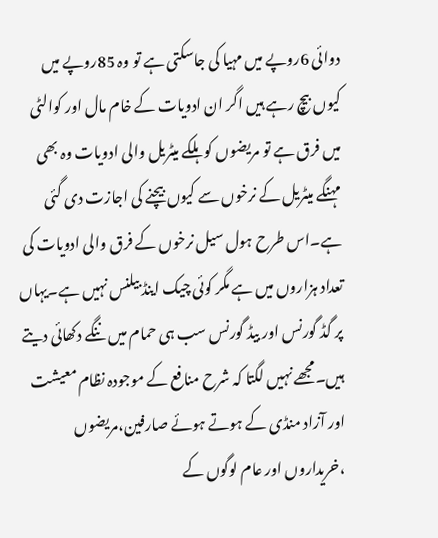دوائی 6روپے میں مہیا کی جاسکتی ہے تو وہ 85روپے میں کیوں بیچ رہے ہیں اگر ان ادویات کے خام مال اور کوالٹی میں فرق ہے تو مریضوں کو ہلکے میٹریل والی ادویات وہ بھی مہنگے میٹریل کے نرخوں سے کیوں بیچنے کی اجازت دی گئی ہے۔اس طرح ہول سیل نرخوں کے فرق والی ادویات کی تعداد ہزاروں میں ہے مگر کوئی چیک اینڈ بیلنس نہیں ہے۔یہاں پر گڈ گورنس اور بیڈ گورنس سب ہی حمام میں ننگے دکھائی دیتے ہیں۔مجھے نہیں لگتا کہ شرح منافع کے موجودہ نظام معیشت اور آزاد منڈی کے ہوتے ہوئے صارفین،مریضوں ،خریداروں اور عام لوگوں کے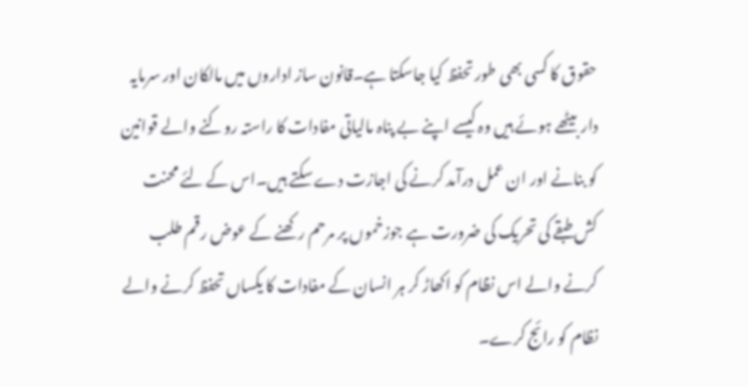حقوق کا کسی بھی طور تحفظ کیا جاسکتا ہے۔قانون ساز اداروں میں مالکان اور سرمایہ دار بیٹھے ہوئے ہیں وہ کیسے اپنے بے پناہ مالیاتی مفادات کا راستہ روکنے والے قوانین کو بنانے اور ان عمل درآمد کرنے کی اجازت دے سکتے ہیں۔اس کے لئے محنت کش طبقے کی تحریک کی ضرورت ہے جوزخموں پر مرحم رکھنے کے عوض رقم طلب کرنے والے اس نظام کو اکھاڑ کر ہر انسان کے مفادات کا یکساں تحفظ کرنے والے نظام کو رائج کرے۔